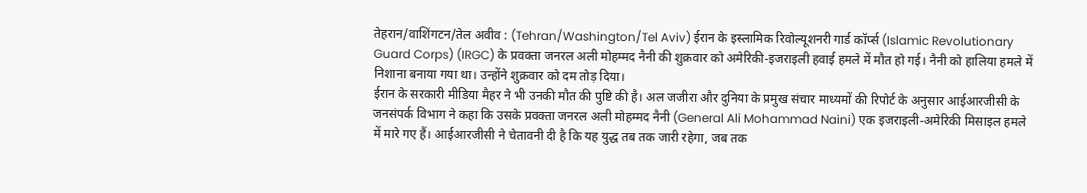तेहरान/वाशिंगटन/तेल अवीव : (Tehran/Washington/Tel Aviv) ईरान के इस्लामिक रिवोल्यूशनरी गार्ड कॉर्प्स (Islamic Revolutionary Guard Corps) (IRGC) के प्रवक्ता जनरल अली मोहम्मद नैनी की शुक्रवार को अमेरिकी-इजराइली हवाई हमले में मौत हो गई। नैनी को हालिया हमले में निशाना बनाया गया था। उन्होंने शुक्रवार को दम तोड़ दिया।
ईरान के सरकारी मीडिया मैहर ने भी उनकी मौत की पुष्टि की है। अल जजीरा और दुनिया के प्रमुख संचार माध्यमों की रिपोर्ट के अनुसार आईआरजीसी के जनसंपर्क विभाग ने कहा कि उसके प्रवक्ता जनरल अली मोहम्मद नैनी (General Ali Mohammad Naini) एक इजराइली-अमेरिकी मिसाइल हमले में मारे गए हैं। आईआरजीसी ने चेतावनी दी है कि यह युद्ध तब तक जारी रहेगा, जब तक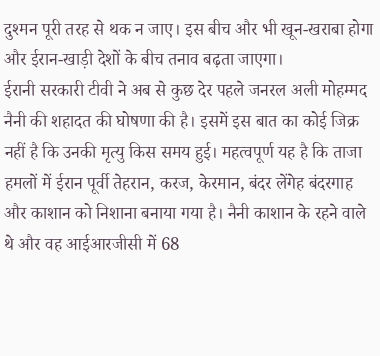दुश्मन पूरी तरह से थक न जाए। इस बीच और भी खून-खराबा होगा और ईरान-खाड़ी देशों के बीच तनाव बढ़ता जाएगा।
ईरानी सरकारी टीवी ने अब से कुछ देर पहले जनरल अली मोहम्मद नैनी की शहादत की घोषणा की है। इसमें इस बात का कोई जिक्र नहीं है कि उनकी मृत्यु किस समय हुई। महत्वपूर्ण यह है कि ताजा हमलों में ईरान पूर्वी तेहरान, करज, केरमान, बंदर लेंगेह बंदरगाह और काशान को निशाना बनाया गया है। नैनी काशान के रहने वाले थे और वह आईआरजीसी में 68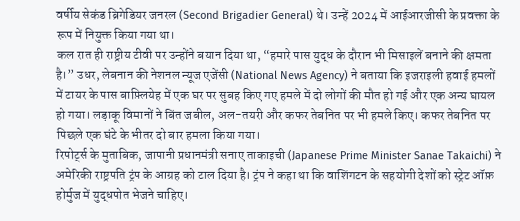वर्षीय सेकंड ब्रिगेडियर जनरल (Second Brigadier General) थे। उन्हें 2024 में आईआरजीसी के प्रवक्ता के रूप में नियुक्त किया गया था।
कल रात ही राष्ट्रीय टीवी पर उन्होंने बयान दिया था, “हमारे पास युद्ध के दौरान भी मिसाइलें बनाने की क्षमता है।” उधर, लेबनान की नेशनल न्यूज एजेंसी (National News Agency) ने बताया कि इजराइली हवाई हमलों में टायर के पास बाफ़्लियेह में एक घर पर सुबह किए गए हमले में दो लोगों की मौत हो गई और एक अन्य घायल हो गया। लड़ाकू विमानों ने बिंत जबील, अल-तयरी और कफर तेबनित पर भी हमले किए। कफर तेबनित पर पिछले एक घंटे के भीतर दो बार हमला किया गया।
रिपोर्ट्स के मुताबिक, जापानी प्रधानमंत्री सनाए ताकाइची (Japanese Prime Minister Sanae Takaichi) ने अमेरिकी राष्ट्रपति ट्रंप के आग्रह को टाल दिया है। ट्रंप ने कहा था कि वाशिंगटन के सहयोगी देशों को स्ट्रेट ऑफ़ होर्मुज में युद्धपोत भेजने चाहिए।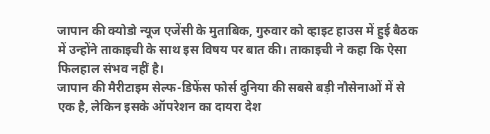जापान की क्योडो न्यूज एजेंसी के मुताबिक, गुरुवार को व्हाइट हाउस में हुई बैठक में उन्होंने ताकाइची के साथ इस विषय पर बात की। ताकाइची ने कहा कि ऐसा फिलहाल संभव नहीं है।
जापान की मैरीटाइम सेल्फ-डिफेंस फोर्स दुनिया की सबसे बड़ी नौसेनाओं में से एक है, लेकिन इसके ऑपरेशन का दायरा देश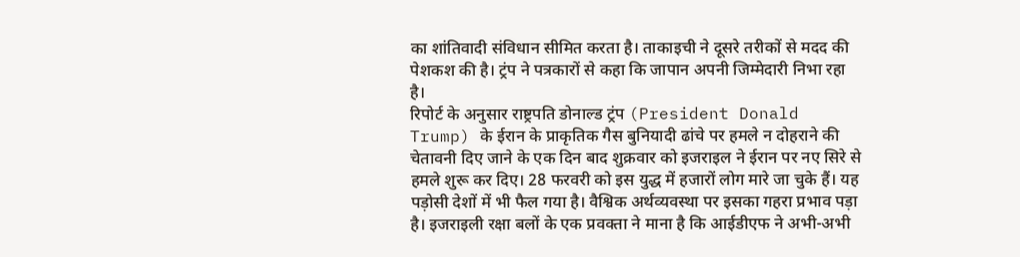का शांतिवादी संविधान सीमित करता है। ताकाइची ने दूसरे तरीकों से मदद की पेशकश की है। ट्रंप ने पत्रकारों से कहा कि जापान अपनी जिम्मेदारी निभा रहा है।
रिपोर्ट के अनुसार राष्ट्रपति डोनाल्ड ट्रंप (President Donald Trump) के ईरान के प्राकृतिक गैस बुनियादी ढांचे पर हमले न दोहराने की चेतावनी दिए जाने के एक दिन बाद शुक्रवार को इजराइल ने ईरान पर नए सिरे से हमले शुरू कर दिए। 28 फरवरी को इस युद्ध में हजारों लोग मारे जा चुके हैं। यह पड़ोसी देशों में भी फैल गया है। वैश्विक अर्थव्यवस्था पर इसका गहरा प्रभाव पड़ा है। इजराइली रक्षा बलों के एक प्रवक्ता ने माना है कि आईडीएफ ने अभी-अभी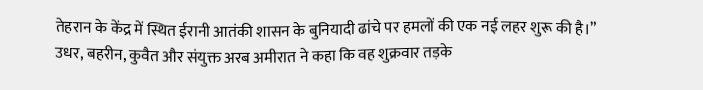तेहरान के केंद्र में स्थित ईरानी आतंकी शासन के बुनियादी ढांचे पर हमलों की एक नई लहर शुरू की है।”
उधर, बहरीन, कुवैत और संयुक्त अरब अमीरात ने कहा कि वह शुक्रवार तड़के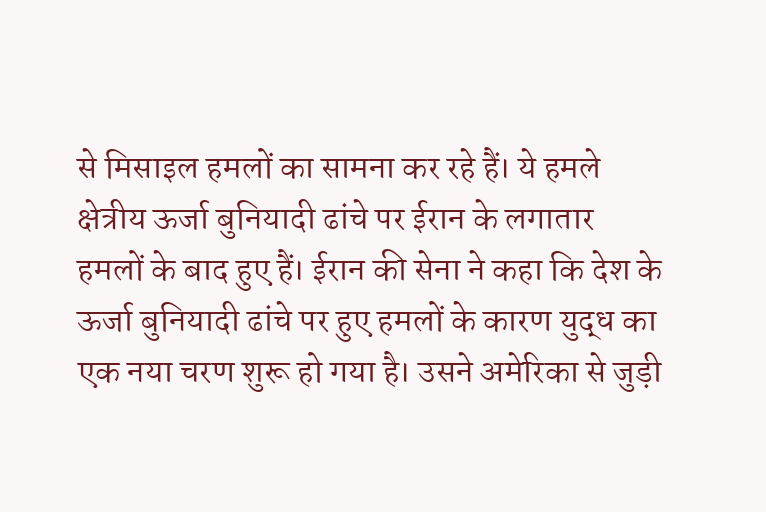से मिसाइल हमलों का सामना कर रहे हैं। ये हमले क्षेत्रीय ऊर्जा बुनियादी ढांचे पर ईरान के लगातार हमलों के बाद हुए हैं। ईरान की सेना ने कहा कि देश के ऊर्जा बुनियादी ढांचे पर हुए हमलों के कारण युद्ध का एक नया चरण शुरू हो गया है। उसने अमेरिका से जुड़ी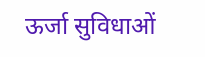ऊर्जा सुविधाओं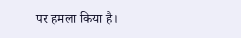पर हमला किया है।